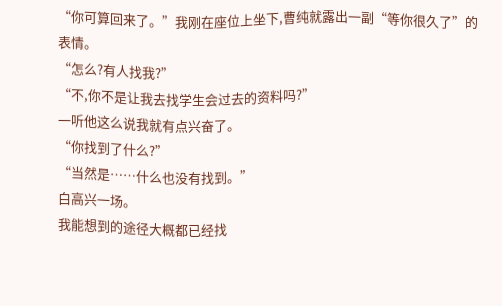“你可算回来了。”我刚在座位上坐下,曹纯就露出一副“等你很久了”的表情。
“怎么?有人找我?”
“不,你不是让我去找学生会过去的资料吗?”
一听他这么说我就有点兴奋了。
“你找到了什么?”
“当然是……什么也没有找到。”
白高兴一场。
我能想到的途径大概都已经找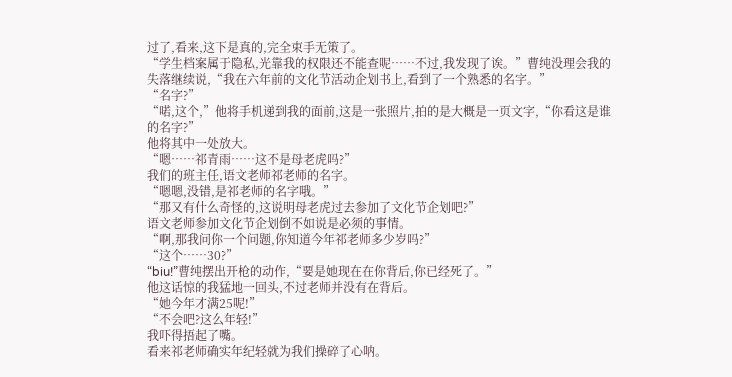过了,看来,这下是真的,完全束手无策了。
“学生档案属于隐私,光靠我的权限还不能查呢……不过,我发现了诶。”曹纯没理会我的失落继续说,“我在六年前的文化节活动企划书上,看到了一个熟悉的名字。”
“名字?”
“喏,这个,”他将手机递到我的面前,这是一张照片,拍的是大概是一页文字,“你看这是谁的名字?”
他将其中一处放大。
“嗯……祁青雨……这不是母老虎吗?”
我们的班主任,语文老师祁老师的名字。
“嗯嗯,没错,是祁老师的名字哦。”
“那又有什么奇怪的,这说明母老虎过去参加了文化节企划吧?”
语文老师参加文化节企划倒不如说是必须的事情。
“啊,那我问你一个问题,你知道今年祁老师多少岁吗?”
“这个……30?”
“biu!”曹纯摆出开枪的动作,“要是她现在在你背后,你已经死了。”
他这话惊的我猛地一回头,不过老师并没有在背后。
“她今年才满25呢!”
“不会吧?这么年轻!”
我吓得捂起了嘴。
看来祁老师确实年纪轻就为我们操碎了心呐。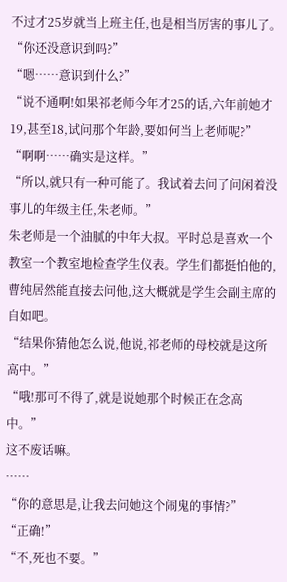不过才25岁就当上班主任,也是相当厉害的事儿了。
“你还没意识到吗?”
“嗯……意识到什么?”
“说不通啊!如果祁老师今年才25的话,六年前她才19,甚至18,试问那个年龄,要如何当上老师呢?”
“啊啊……确实是这样。”
“所以,就只有一种可能了。我试着去问了问闲着没事儿的年级主任,朱老师。”
朱老师是一个油腻的中年大叔。平时总是喜欢一个教室一个教室地检查学生仪表。学生们都挺怕他的,曹纯居然能直接去问他,这大概就是学生会副主席的自如吧。
“结果你猜他怎么说,他说,祁老师的母校就是这所高中。”
“哦!那可不得了,就是说她那个时候正在念高中。”
这不废话嘛。
……
“你的意思是,让我去问她这个闹鬼的事情?”
“正确!”
“不,死也不要。”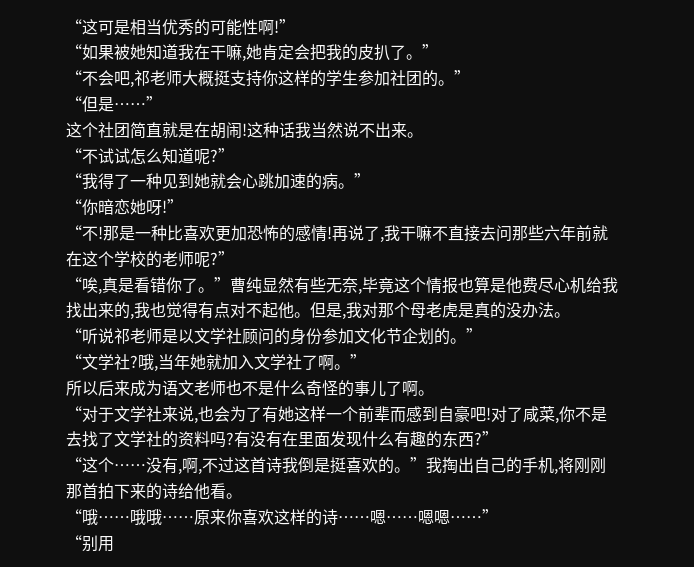“这可是相当优秀的可能性啊!”
“如果被她知道我在干嘛,她肯定会把我的皮扒了。”
“不会吧,祁老师大概挺支持你这样的学生参加社团的。”
“但是……”
这个社团简直就是在胡闹!这种话我当然说不出来。
“不试试怎么知道呢?”
“我得了一种见到她就会心跳加速的病。”
“你暗恋她呀!”
“不!那是一种比喜欢更加恐怖的感情!再说了,我干嘛不直接去问那些六年前就在这个学校的老师呢?”
“唉,真是看错你了。”曹纯显然有些无奈,毕竟这个情报也算是他费尽心机给我找出来的,我也觉得有点对不起他。但是,我对那个母老虎是真的没办法。
“听说祁老师是以文学社顾问的身份参加文化节企划的。”
“文学社?哦,当年她就加入文学社了啊。”
所以后来成为语文老师也不是什么奇怪的事儿了啊。
“对于文学社来说,也会为了有她这样一个前辈而感到自豪吧!对了咸菜,你不是去找了文学社的资料吗?有没有在里面发现什么有趣的东西?”
“这个……没有,啊,不过这首诗我倒是挺喜欢的。”我掏出自己的手机,将刚刚那首拍下来的诗给他看。
“哦……哦哦……原来你喜欢这样的诗……嗯……嗯嗯……”
“别用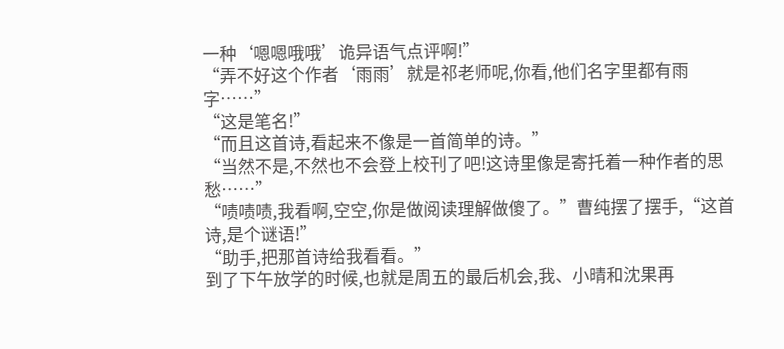一种‘嗯嗯哦哦’诡异语气点评啊!”
“弄不好这个作者‘雨雨’就是祁老师呢,你看,他们名字里都有雨字……”
“这是笔名!”
“而且这首诗,看起来不像是一首简单的诗。”
“当然不是,不然也不会登上校刊了吧!这诗里像是寄托着一种作者的思愁……”
“啧啧啧,我看啊,空空,你是做阅读理解做傻了。”曹纯摆了摆手,“这首诗,是个谜语!”
“助手,把那首诗给我看看。”
到了下午放学的时候,也就是周五的最后机会,我、小晴和沈果再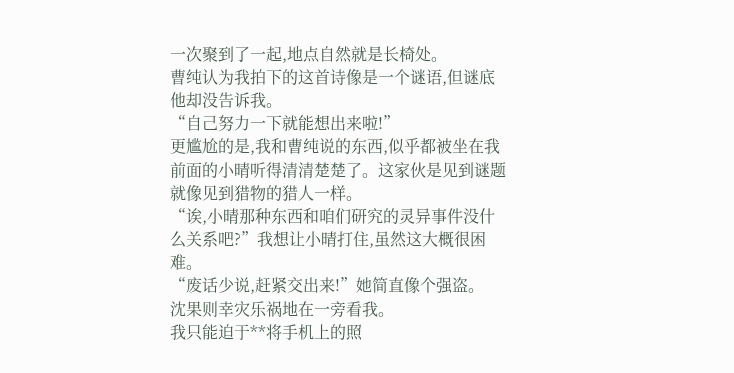一次聚到了一起,地点自然就是长椅处。
曹纯认为我拍下的这首诗像是一个谜语,但谜底他却没告诉我。
“自己努力一下就能想出来啦!”
更尴尬的是,我和曹纯说的东西,似乎都被坐在我前面的小晴听得清清楚楚了。这家伙是见到谜题就像见到猎物的猎人一样。
“诶,小晴那种东西和咱们研究的灵异事件没什么关系吧?”我想让小晴打住,虽然这大概很困难。
“废话少说,赶紧交出来!”她简直像个强盗。
沈果则幸灾乐祸地在一旁看我。
我只能迫于**将手机上的照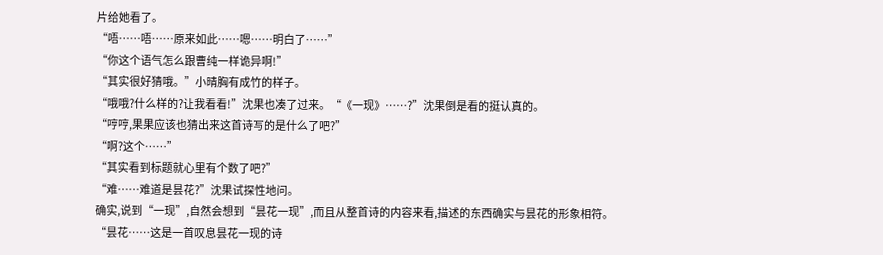片给她看了。
“唔……唔……原来如此……嗯……明白了……”
“你这个语气怎么跟曹纯一样诡异啊!”
“其实很好猜哦。”小晴胸有成竹的样子。
“哦哦?什么样的?让我看看!”沈果也凑了过来。“《一现》……?”沈果倒是看的挺认真的。
“哼哼,果果应该也猜出来这首诗写的是什么了吧?”
“啊?这个……”
“其实看到标题就心里有个数了吧?”
“难……难道是昙花?”沈果试探性地问。
确实,说到“一现”,自然会想到“昙花一现”,而且从整首诗的内容来看,描述的东西确实与昙花的形象相符。
“昙花……这是一首叹息昙花一现的诗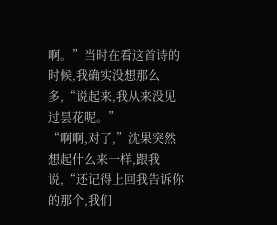啊。”当时在看这首诗的时候,我确实没想那么多,“说起来,我从来没见过昙花呢。”
“啊啊,对了,”沈果突然想起什么来一样,跟我说,“还记得上回我告诉你的那个,我们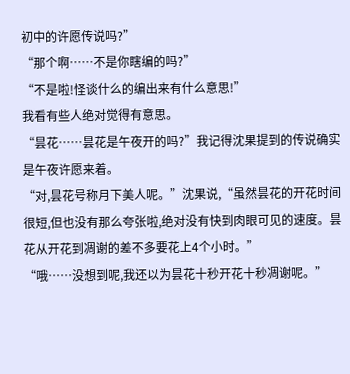初中的许愿传说吗?”
“那个啊……不是你瞎编的吗?”
“不是啦!怪谈什么的编出来有什么意思!”
我看有些人绝对觉得有意思。
“昙花……昙花是午夜开的吗?”我记得沈果提到的传说确实是午夜许愿来着。
“对,昙花号称月下美人呢。”沈果说,“虽然昙花的开花时间很短,但也没有那么夸张啦,绝对没有快到肉眼可见的速度。昙花从开花到凋谢的差不多要花上4个小时。”
“哦……没想到呢,我还以为昙花十秒开花十秒凋谢呢。”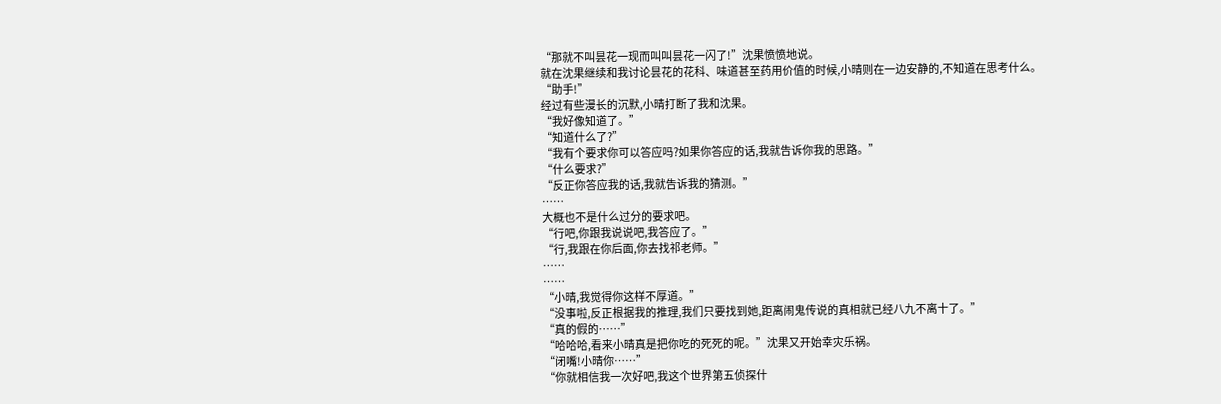“那就不叫昙花一现而叫叫昙花一闪了!”沈果愤愤地说。
就在沈果继续和我讨论昙花的花科、味道甚至药用价值的时候,小晴则在一边安静的,不知道在思考什么。
“助手!”
经过有些漫长的沉默,小晴打断了我和沈果。
“我好像知道了。”
“知道什么了?”
“我有个要求你可以答应吗?如果你答应的话,我就告诉你我的思路。”
“什么要求?”
“反正你答应我的话,我就告诉我的猜测。”
……
大概也不是什么过分的要求吧。
“行吧,你跟我说说吧,我答应了。”
“行,我跟在你后面,你去找祁老师。”
……
……
“小晴,我觉得你这样不厚道。”
“没事啦,反正根据我的推理,我们只要找到她,距离闹鬼传说的真相就已经八九不离十了。”
“真的假的……”
“哈哈哈,看来小晴真是把你吃的死死的呢。”沈果又开始幸灾乐祸。
“闭嘴!小晴你……”
“你就相信我一次好吧,我这个世界第五侦探什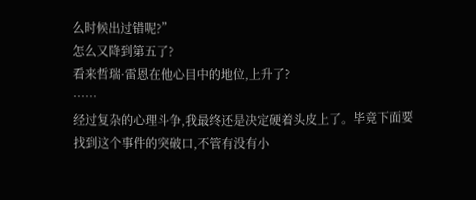么时候出过错呢?”
怎么又降到第五了?
看来哲瑞·雷恩在他心目中的地位,上升了?
……
经过复杂的心理斗争,我最终还是决定硬着头皮上了。毕竟下面要找到这个事件的突破口,不管有没有小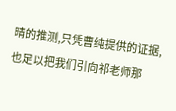晴的推测,只凭曹纯提供的证据,也足以把我们引向祁老师那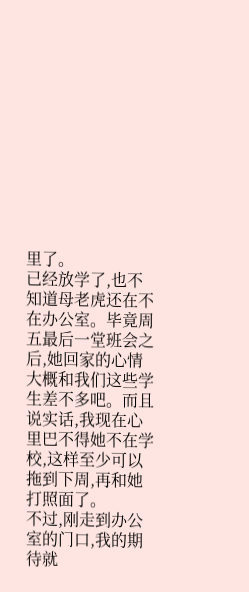里了。
已经放学了,也不知道母老虎还在不在办公室。毕竟周五最后一堂班会之后,她回家的心情大概和我们这些学生差不多吧。而且说实话,我现在心里巴不得她不在学校,这样至少可以拖到下周,再和她打照面了。
不过,刚走到办公室的门口,我的期待就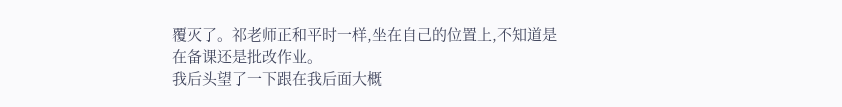覆灭了。祁老师正和平时一样,坐在自己的位置上,不知道是在备课还是批改作业。
我后头望了一下跟在我后面大概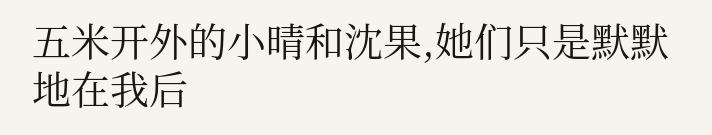五米开外的小晴和沈果,她们只是默默地在我后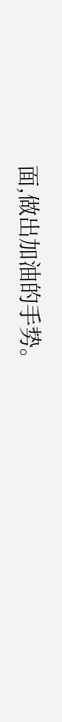面,做出加油的手势。